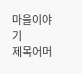마을이야기
제목어머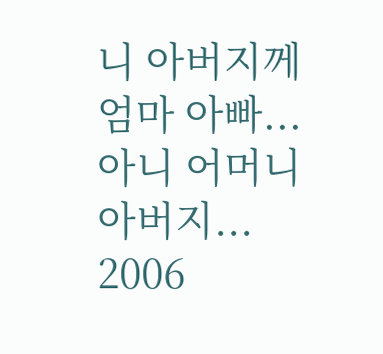니 아버지께
엄마 아빠...
아니 어머니 아버지...
2006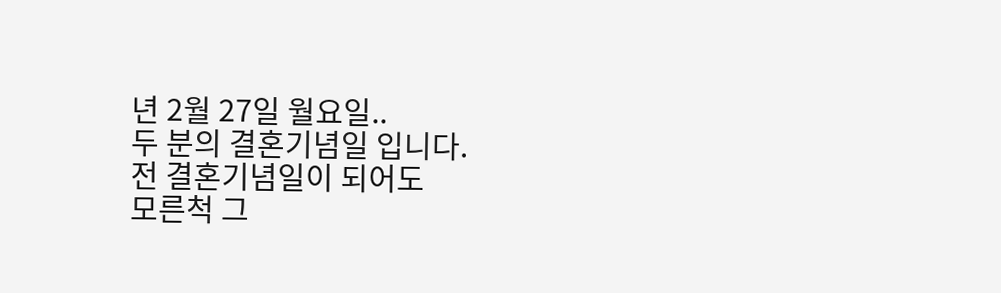년 2월 27일 월요일..
두 분의 결혼기념일 입니다.
전 결혼기념일이 되어도
모른척 그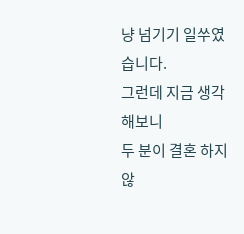냥 넘기기 일쑤였습니다.
그런데 지금 생각해보니
두 분이 결혼 하지 않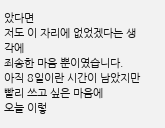았다면
저도 이 자리에 없었겠다는 생각에
죄송한 마음 뿐이였습니다.
아직 8일이란 시간이 남았지만
빨리 쓰고 싶은 마음에
오늘 이렇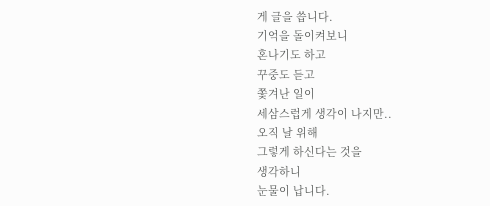게 글을 씁니다.
기억을 돌이켜보니
혼나기도 하고
꾸중도 듣고
쫓겨난 일이
세삼스럽게 생각이 나지만..
오직 날 위해
그렇게 하신다는 것을
생각하니
눈물이 납니다.